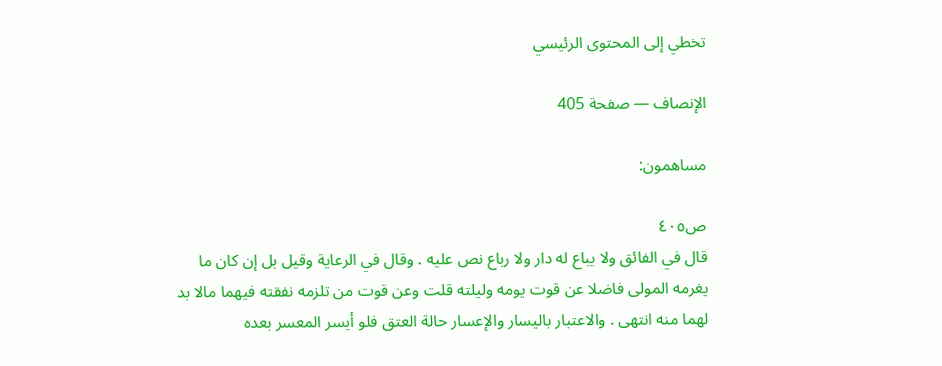تخطي إلى المحتوى الرئيسي

الإنصاف — صفحة 405

مساهمون:

ص٤٠٥
قال في الفائق ولا يباع له دار ولا رباع نص عليه . وقال في الرعاية وقيل بل إن كان ما يغرمه المولى فاضلا عن قوت يومه وليلته قلت وعن قوت من تلزمه نفقته فيهما مالا بد لهما منه انتهى . والاعتبار باليسار والإعسار حالة العتق فلو أيسر المعسر بعده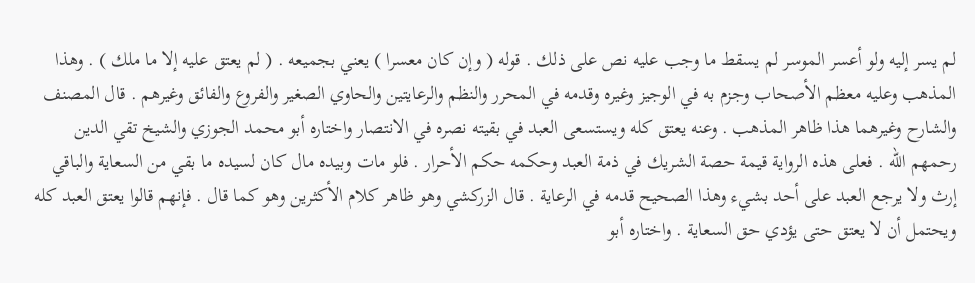لم يسر إليه ولو أعسر الموسر لم يسقط ما وجب عليه نص على ذلك . قوله ( وإن كان معسرا ) يعني بجميعه . ( لم يعتق عليه إلا ما ملك ) . وهذا المذهب وعليه معظم الأصحاب وجزم به في الوجيز وغيره وقدمه في المحرر والنظم والرعايتين والحاوي الصغير والفروع والفائق وغيرهم . قال المصنف والشارح وغيرهما هذا ظاهر المذهب . وعنه يعتق كله ويستسعى العبد في بقيته نصره في الانتصار واختاره أبو محمد الجوزي والشيخ تقي الدين رحمهم الله . فعلى هذه الرواية قيمة حصة الشريك في ذمة العبد وحكمه حكم الأحرار . فلو مات وبيده مال كان لسيده ما بقي من السعاية والباقي إرث ولا يرجع العبد على أحد بشيء وهذا الصحيح قدمه في الرعاية . قال الزركشي وهو ظاهر كلام الأكثرين وهو كما قال . فإنهم قالوا يعتق العبد كله ويحتمل أن لا يعتق حتى يؤدي حق السعاية . واختاره أبو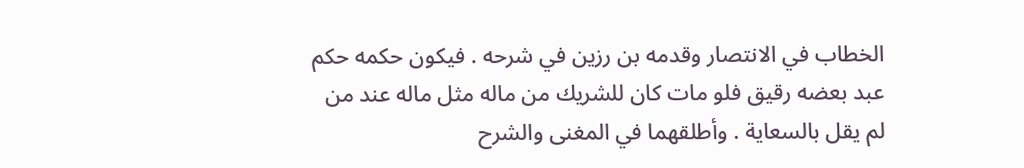الخطاب في الانتصار وقدمه بن رزين في شرحه . فيكون حكمه حكم عبد بعضه رقيق فلو مات كان للشريك من ماله مثل ماله عند من لم يقل بالسعاية . وأطلقهما في المغنى والشرح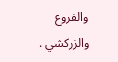والفروع والزركشي .